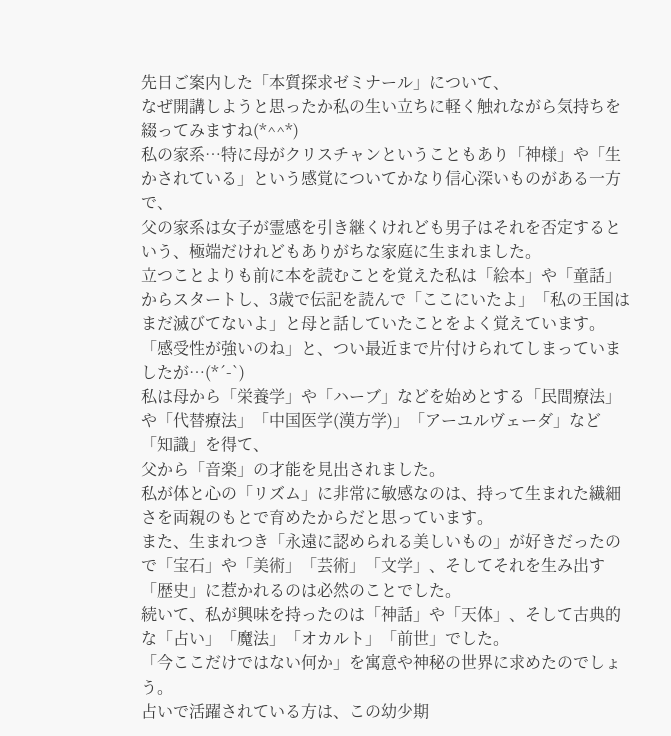先日ご案内した「本質探求ゼミナール」について、
なぜ開講しようと思ったか私の生い立ちに軽く触れながら気持ちを綴ってみますね(*^^*)
私の家系…特に母がクリスチャンということもあり「神様」や「生かされている」という感覚についてかなり信心深いものがある一方で、
父の家系は女子が霊感を引き継くけれども男子はそれを否定するという、極端だけれどもありがちな家庭に生まれました。
立つことよりも前に本を読むことを覚えた私は「絵本」や「童話」からスタートし、3歳で伝記を読んで「ここにいたよ」「私の王国はまだ滅びてないよ」と母と話していたことをよく覚えています。
「感受性が強いのね」と、つい最近まで片付けられてしまっていましたが…(*´-`)
私は母から「栄養学」や「ハーブ」などを始めとする「民間療法」や「代替療法」「中国医学(漢方学)」「アーユルヴェーダ」など「知識」を得て、
父から「音楽」の才能を見出されました。
私が体と心の「リズム」に非常に敏感なのは、持って生まれた繊細さを両親のもとで育めたからだと思っています。
また、生まれつき「永遠に認められる美しいもの」が好きだったので「宝石」や「美術」「芸術」「文学」、そしてそれを生み出す「歴史」に惹かれるのは必然のことでした。
続いて、私が興味を持ったのは「神話」や「天体」、そして古典的な「占い」「魔法」「オカルト」「前世」でした。
「今ここだけではない何か」を寓意や神秘の世界に求めたのでしょう。
占いで活躍されている方は、この幼少期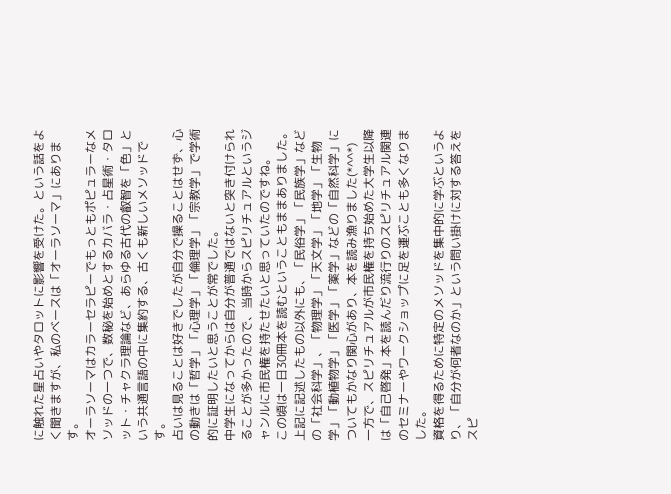に触れた星占いやタロットに影響を受けた。という話をよく聞きますが、私のベースは「オーラソーマ」にあります。
オーラソーマはカラーセラピーでもっともポピュラーなメソッドの一つで、数秘を始めとするカバラ・占星術・タロット・チャクラ理論など、あらゆる古代の叡智を「色」という共通言語の中に集約する、古くも新しいメソッドです。
占いは見ることは好きでしたが自分で操ることはせず、心の動きは「哲学」「心理学」「倫理学」「宗教学」で学術的に証明したいと思うことが常でした。
中学生になってからは自分が普通ではないと突き付けられることが多かったので、当時からスピリチュアルというジャンルに市民権を持たせたいと思っていたのですね。
この頃は一日30冊本を読むということもままありました。
上記に記述したもの以外にも、「民俗学」「民族学」などの「社会科学」、「物理学」「天文学」「地学」「生物学」「動植物学」「医学」「薬学」などの「自然科学」についてもかなり関心があり、本を読み漁りました(*^^*)
一方で、スピリチュアルが市民権を持ち始めた大学生以降は「自己啓発」本を読んだり流行りのスピリチュアル関連のセミナーやワークショップに足を運ぶことも多くなりました。
資格を得るために特定のメソッドを集中的に学ぶというより、「自分が何者なのか」という問い掛けに対する答えをスピ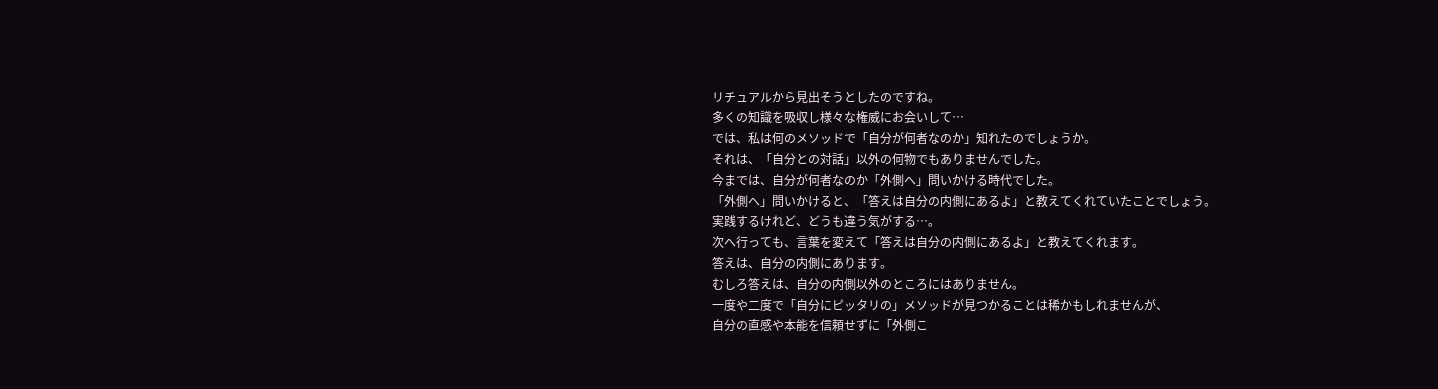リチュアルから見出そうとしたのですね。
多くの知識を吸収し様々な権威にお会いして…
では、私は何のメソッドで「自分が何者なのか」知れたのでしょうか。
それは、「自分との対話」以外の何物でもありませんでした。
今までは、自分が何者なのか「外側へ」問いかける時代でした。
「外側へ」問いかけると、「答えは自分の内側にあるよ」と教えてくれていたことでしょう。
実践するけれど、どうも違う気がする…。
次へ行っても、言葉を変えて「答えは自分の内側にあるよ」と教えてくれます。
答えは、自分の内側にあります。
むしろ答えは、自分の内側以外のところにはありません。
一度や二度で「自分にピッタリの」メソッドが見つかることは稀かもしれませんが、
自分の直感や本能を信頼せずに「外側こ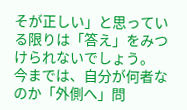そが正しい」と思っている限りは「答え」をみつけられないでしょう。
今までは、自分が何者なのか「外側へ」問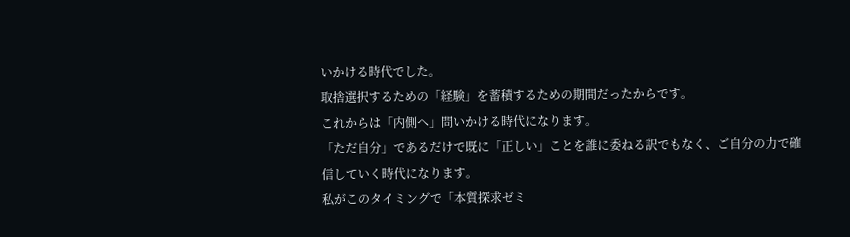いかける時代でした。
取捨選択するための「経験」を蓄積するための期間だったからです。
これからは「内側へ」問いかける時代になります。
「ただ自分」であるだけで既に「正しい」ことを誰に委ねる訳でもなく、ご自分の力で確信していく時代になります。
私がこのタイミングで「本質探求ゼミ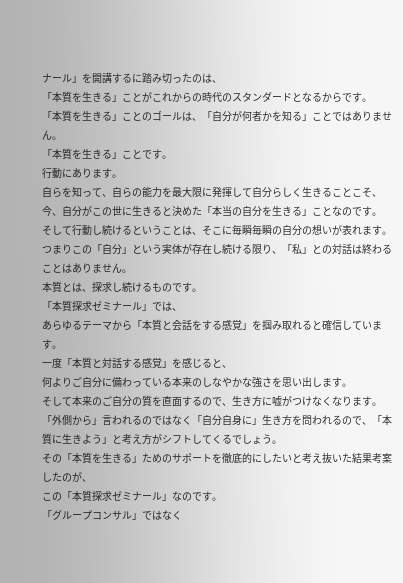ナール」を開講するに踏み切ったのは、
「本質を生きる」ことがこれからの時代のスタンダードとなるからです。
「本質を生きる」ことのゴールは、「自分が何者かを知る」ことではありません。
「本質を生きる」ことです。
行動にあります。
自らを知って、自らの能力を最大限に発揮して自分らしく生きることこそ、
今、自分がこの世に生きると決めた「本当の自分を生きる」ことなのです。
そして行動し続けるということは、そこに毎瞬毎瞬の自分の想いが表れます。
つまりこの「自分」という実体が存在し続ける限り、「私」との対話は終わることはありません。
本質とは、探求し続けるものです。
「本質探求ゼミナール」では、
あらゆるテーマから「本質と会話をする感覚」を掴み取れると確信しています。
一度「本質と対話する感覚」を感じると、
何よりご自分に備わっている本来のしなやかな強さを思い出します。
そして本来のご自分の質を直面するので、生き方に嘘がつけなくなります。
「外側から」言われるのではなく「自分自身に」生き方を問われるので、「本質に生きよう」と考え方がシフトしてくるでしょう。
その「本質を生きる」ためのサポートを徹底的にしたいと考え抜いた結果考案したのが、
この「本質探求ゼミナール」なのです。
「グループコンサル」ではなく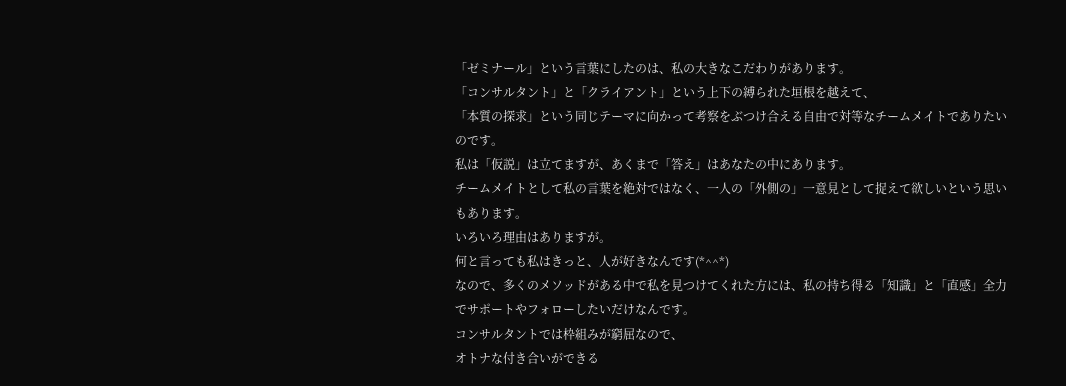「ゼミナール」という言葉にしたのは、私の大きなこだわりがあります。
「コンサルタント」と「クライアント」という上下の縛られた垣根を越えて、
「本質の探求」という同じテーマに向かって考察をぶつけ合える自由で対等なチームメイトでありたいのです。
私は「仮説」は立てますが、あくまで「答え」はあなたの中にあります。
チームメイトとして私の言葉を絶対ではなく、一人の「外側の」一意見として捉えて欲しいという思いもあります。
いろいろ理由はありますが。
何と言っても私はきっと、人が好きなんです(*^^*)
なので、多くのメソッドがある中で私を見つけてくれた方には、私の持ち得る「知識」と「直感」全力でサポートやフォローしたいだけなんです。
コンサルタントでは枠組みが窮屈なので、
オトナな付き合いができる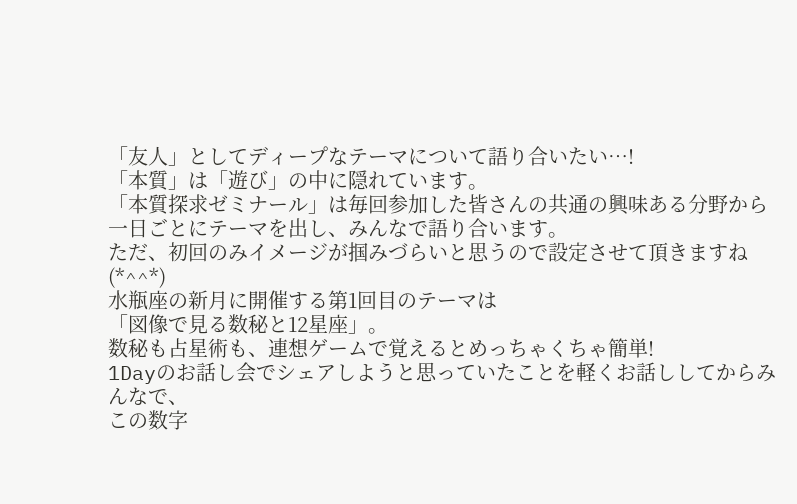「友人」としてディープなテーマについて語り合いたい…!
「本質」は「遊び」の中に隠れています。
「本質探求ゼミナール」は毎回参加した皆さんの共通の興味ある分野から一日ごとにテーマを出し、みんなで語り合います。
ただ、初回のみイメージが掴みづらいと思うので設定させて頂きますね(*^^*)
水瓶座の新月に開催する第1回目のテーマは
「図像で見る数秘と12星座」。
数秘も占星術も、連想ゲームで覚えるとめっちゃくちゃ簡単!
1Dayのお話し会でシェアしようと思っていたことを軽くお話ししてからみんなで、
この数字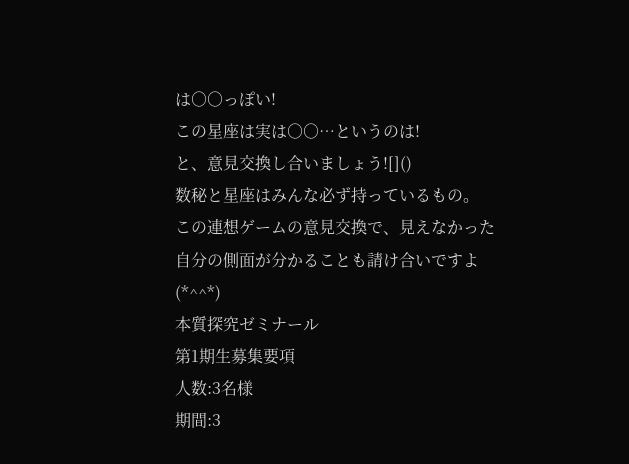は○○っぽい!
この星座は実は○○…というのは!
と、意見交換し合いましょう![]()
数秘と星座はみんな必ず持っているもの。
この連想ゲームの意見交換で、見えなかった自分の側面が分かることも請け合いですよ(*^^*)
本質探究ゼミナール
第1期生募集要項
人数:3名様
期間:3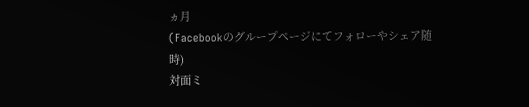ヵ月
(Facebookのグループページにてフォローやシェア随時)
対面ミ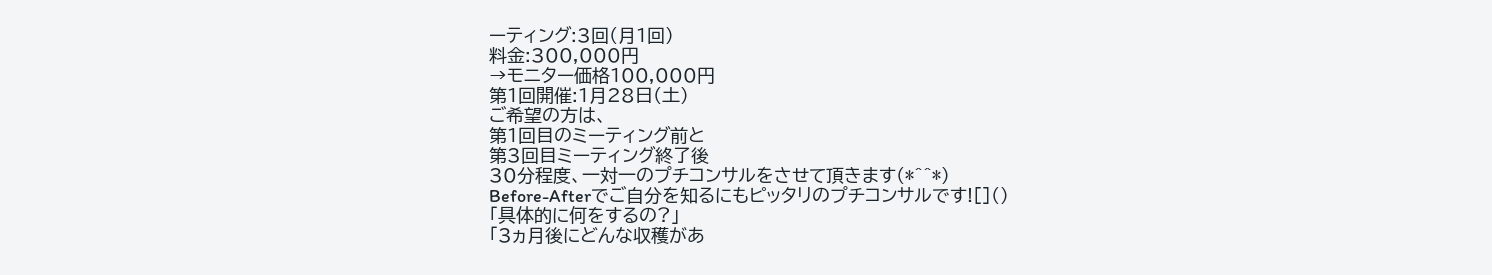ーティング:3回(月1回)
料金:300,000円
→モニター価格100,000円
第1回開催:1月28日(土)
ご希望の方は、
第1回目のミーティング前と
第3回目ミーティング終了後
30分程度、一対一のプチコンサルをさせて頂きます(*^^*)
Before-Afterでご自分を知るにもピッタリのプチコンサルです![]()
「具体的に何をするの?」
「3ヵ月後にどんな収穫があ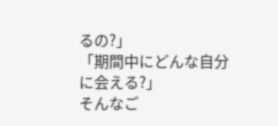るの?」
「期間中にどんな自分に会える?」
そんなご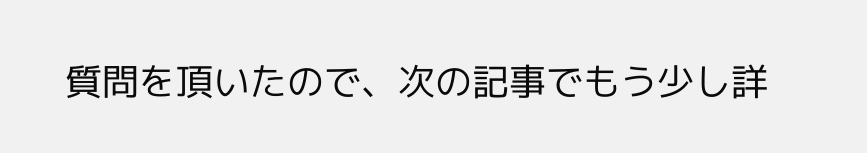質問を頂いたので、次の記事でもう少し詳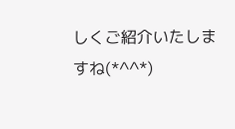しくご紹介いたしますね(*^^*)